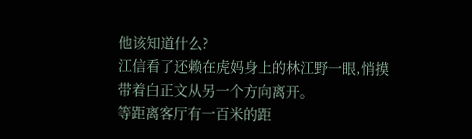他该知道什么?
江信看了还赖在虎妈身上的林江野一眼,悄摸带着白正文从另一个方向离开。
等距离客厅有一百米的距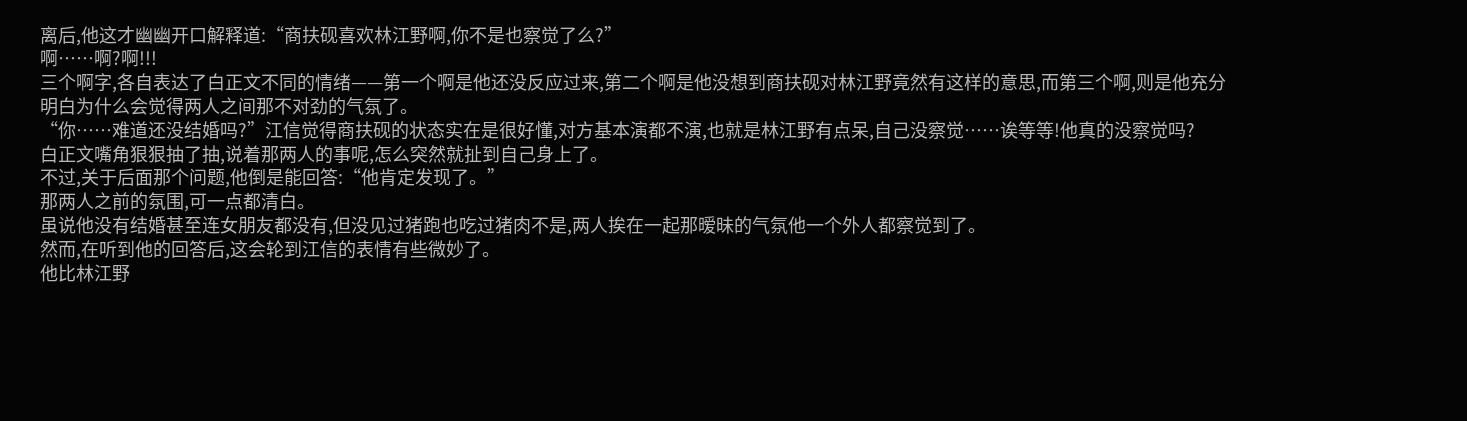离后,他这才幽幽开口解释道:“商扶砚喜欢林江野啊,你不是也察觉了么?”
啊……啊?啊!!!
三个啊字,各自表达了白正文不同的情绪——第一个啊是他还没反应过来,第二个啊是他没想到商扶砚对林江野竟然有这样的意思,而第三个啊,则是他充分明白为什么会觉得两人之间那不对劲的气氛了。
“你……难道还没结婚吗?”江信觉得商扶砚的状态实在是很好懂,对方基本演都不演,也就是林江野有点呆,自己没察觉……诶等等!他真的没察觉吗?
白正文嘴角狠狠抽了抽,说着那两人的事呢,怎么突然就扯到自己身上了。
不过,关于后面那个问题,他倒是能回答:“他肯定发现了。”
那两人之前的氛围,可一点都清白。
虽说他没有结婚甚至连女朋友都没有,但没见过猪跑也吃过猪肉不是,两人挨在一起那暧昧的气氛他一个外人都察觉到了。
然而,在听到他的回答后,这会轮到江信的表情有些微妙了。
他比林江野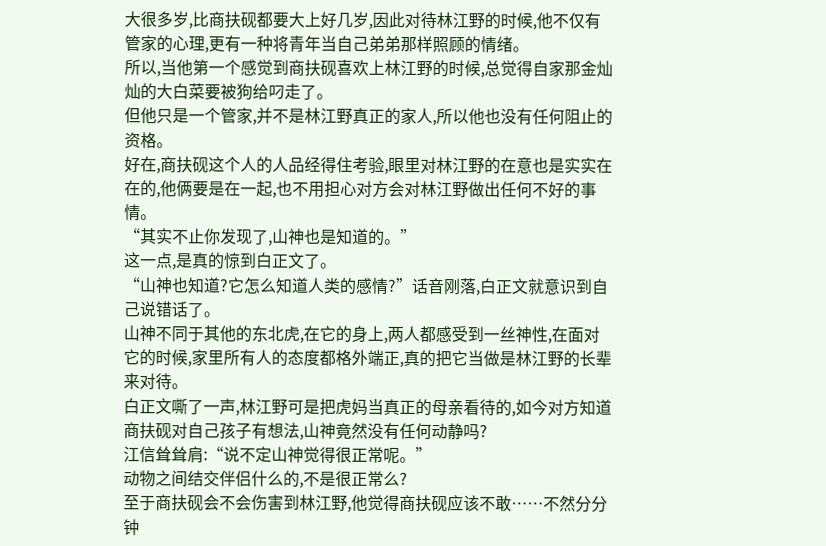大很多岁,比商扶砚都要大上好几岁,因此对待林江野的时候,他不仅有管家的心理,更有一种将青年当自己弟弟那样照顾的情绪。
所以,当他第一个感觉到商扶砚喜欢上林江野的时候,总觉得自家那金灿灿的大白菜要被狗给叼走了。
但他只是一个管家,并不是林江野真正的家人,所以他也没有任何阻止的资格。
好在,商扶砚这个人的人品经得住考验,眼里对林江野的在意也是实实在在的,他俩要是在一起,也不用担心对方会对林江野做出任何不好的事情。
“其实不止你发现了,山神也是知道的。”
这一点,是真的惊到白正文了。
“山神也知道?它怎么知道人类的感情?”话音刚落,白正文就意识到自己说错话了。
山神不同于其他的东北虎,在它的身上,两人都感受到一丝神性,在面对它的时候,家里所有人的态度都格外端正,真的把它当做是林江野的长辈来对待。
白正文嘶了一声,林江野可是把虎妈当真正的母亲看待的,如今对方知道商扶砚对自己孩子有想法,山神竟然没有任何动静吗?
江信耸耸肩:“说不定山神觉得很正常呢。”
动物之间结交伴侣什么的,不是很正常么?
至于商扶砚会不会伤害到林江野,他觉得商扶砚应该不敢……不然分分钟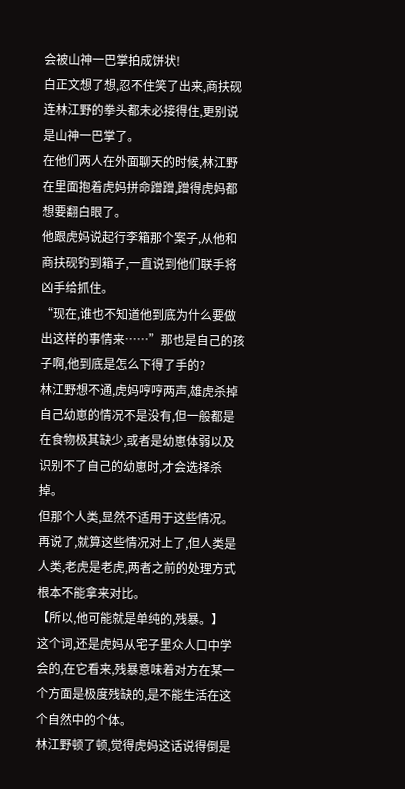会被山神一巴掌拍成饼状!
白正文想了想,忍不住笑了出来,商扶砚连林江野的拳头都未必接得住,更别说是山神一巴掌了。
在他们两人在外面聊天的时候,林江野在里面抱着虎妈拼命蹭蹭,蹭得虎妈都想要翻白眼了。
他跟虎妈说起行李箱那个案子,从他和商扶砚钓到箱子,一直说到他们联手将凶手给抓住。
“现在,谁也不知道他到底为什么要做出这样的事情来……”那也是自己的孩子啊,他到底是怎么下得了手的?
林江野想不通,虎妈哼哼两声,雄虎杀掉自己幼崽的情况不是没有,但一般都是在食物极其缺少,或者是幼崽体弱以及识别不了自己的幼崽时,才会选择杀掉。
但那个人类,显然不适用于这些情况。
再说了,就算这些情况对上了,但人类是人类,老虎是老虎,两者之前的处理方式根本不能拿来对比。
【所以,他可能就是单纯的,残暴。】
这个词,还是虎妈从宅子里众人口中学会的,在它看来,残暴意味着对方在某一个方面是极度残缺的,是不能生活在这个自然中的个体。
林江野顿了顿,觉得虎妈这话说得倒是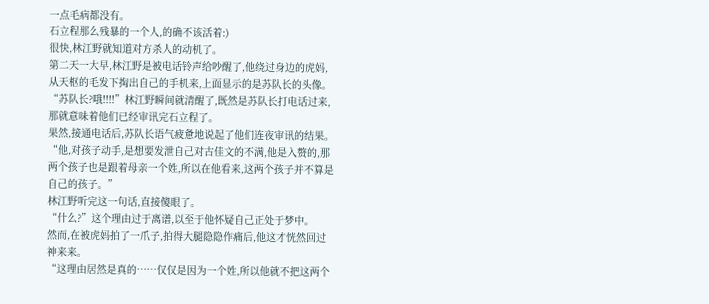一点毛病都没有。
石立程那么残暴的一个人,的确不该活着:)
很快,林江野就知道对方杀人的动机了。
第二天一大早,林江野是被电话铃声给吵醒了,他绕过身边的虎妈,从天枢的毛发下掏出自己的手机来,上面显示的是苏队长的头像。
“苏队长?哦!!!!”林江野瞬间就清醒了,既然是苏队长打电话过来,那就意味着他们已经审讯完石立程了。
果然,接通电话后,苏队长语气疲惫地说起了他们连夜审讯的结果。
“他,对孩子动手,是想要发泄自己对古佳文的不满,他是入赘的,那两个孩子也是跟着母亲一个姓,所以在他看来,这两个孩子并不算是自己的孩子。”
林江野听完这一句话,直接傻眼了。
“什么?”这个理由过于离谱,以至于他怀疑自己正处于梦中。
然而,在被虎妈拍了一爪子,拍得大腿隐隐作痛后,他这才恍然回过神来来。
“这理由居然是真的……仅仅是因为一个姓,所以他就不把这两个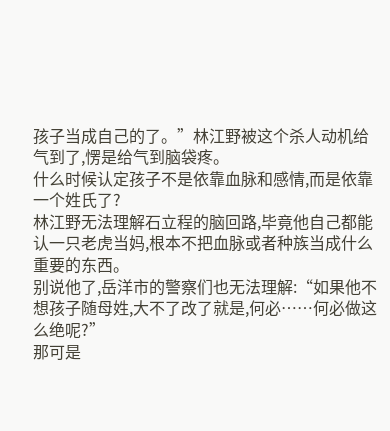孩子当成自己的了。”林江野被这个杀人动机给气到了,愣是给气到脑袋疼。
什么时候认定孩子不是依靠血脉和感情,而是依靠一个姓氏了?
林江野无法理解石立程的脑回路,毕竟他自己都能认一只老虎当妈,根本不把血脉或者种族当成什么重要的东西。
别说他了,岳洋市的警察们也无法理解:“如果他不想孩子随母姓,大不了改了就是,何必……何必做这么绝呢?”
那可是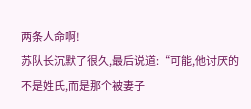两条人命啊!
苏队长沉默了很久,最后说道:“可能,他讨厌的不是姓氏,而是那个被妻子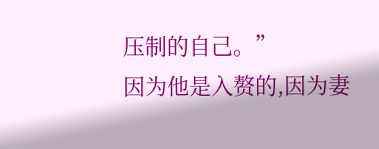压制的自己。”
因为他是入赘的,因为妻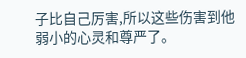子比自己厉害,所以这些伤害到他弱小的心灵和尊严了。